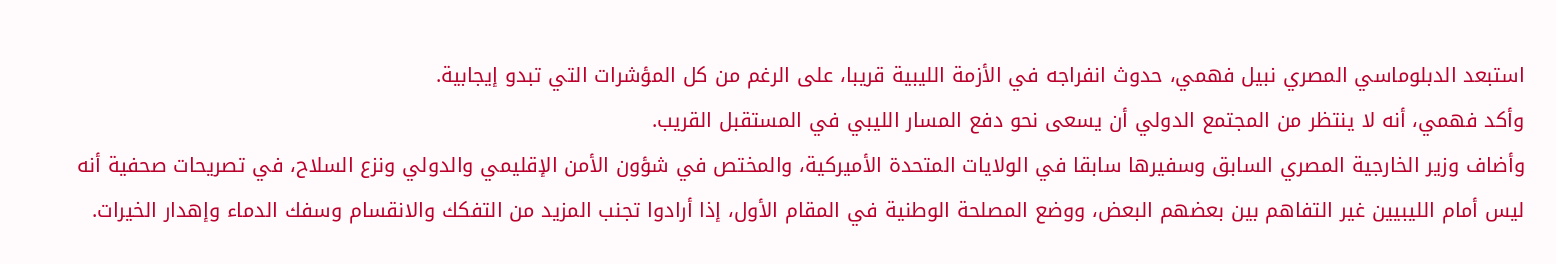استبعد الدبلوماسي المصري نبيل فهمي، حدوث انفراجه في الأزمة الليبية قريبا، على الرغم من كل المؤشرات التي تبدو إيجابية.
وأكد فهمي، أنه لا ينتظر من المجتمع الدولي أن يسعى نحو دفع المسار الليبي في المستقبل القريب.
وأضاف وزير الخارجية المصري السابق وسفيرها سابقا في الولايات المتحدة الأميركية، والمختص في شؤون الأمن الإقليمي والدولي ونزع السلاح، في تصريحات صحفية أنه ليس أمام الليبيين غير التفاهم بين بعضهم البعض، ووضع المصلحة الوطنية في المقام الأول، إذا أرادوا تجنب المزيد من التفكك والانقسام وسفك الدماء وإهدار الخيرات.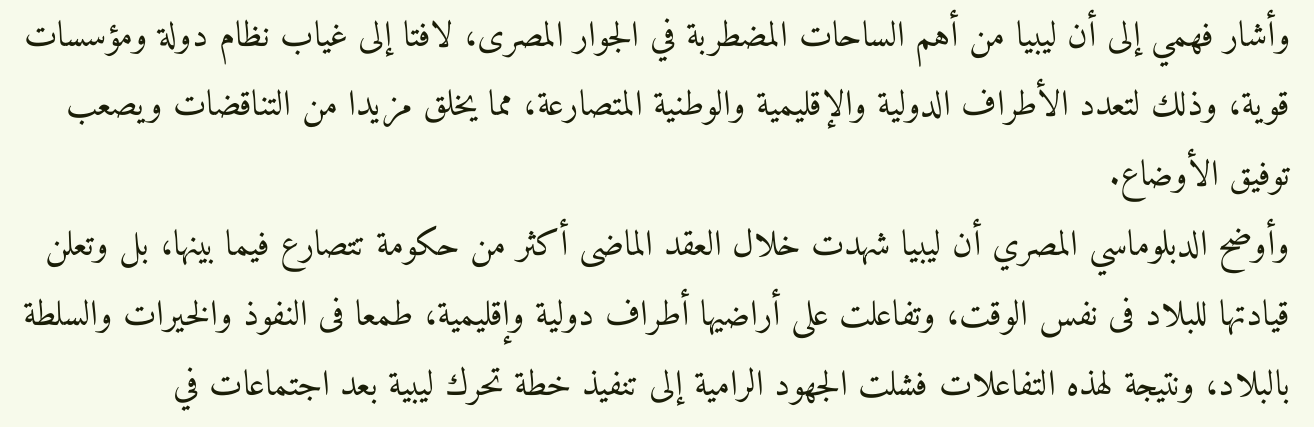وأشار فهمي إلى أن ليبيا من أهم الساحات المضطربة في الجوار المصرى، لافتا إلى غياب نظام دولة ومؤسسات قوية، وذلك لتعدد الأطراف الدولية والإقليمية والوطنية المتصارعة، مما يخلق مزيدا من التناقضات ويصعب توفيق الأوضاع.
وأوضح الدبلوماسي المصري أن ليبيا شهدت خلال العقد الماضى أكثر من حكومة تتصارع فيما بينها، بل وتعلن قيادتها للبلاد فى نفس الوقت، وتفاعلت على أراضيها أطراف دولية وإقليمية، طمعا فى النفوذ والخيرات والسلطة بالبلاد، ونتيجة لهذه التفاعلات فشلت الجهود الرامية إلى تنفيذ خطة تحرك ليبية بعد اجتماعات في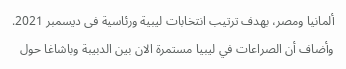ألمانيا ومصر، بهدف ترتيب انتخابات ليبية ورئاسية فى ديسمبر 2021.
وأضاف أن الصراعات في ليبيا مستمرة الان بين الدبيبة وباشاغا حول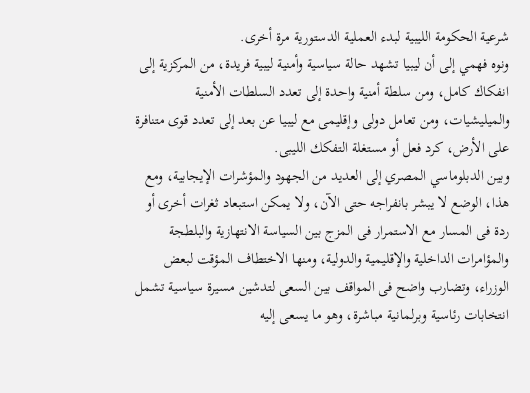شرعية الحكومة الليبية لبدء العملية الدستورية مرة أخرى.
ونوه فهمي إلى أن ليبيا تشهد حالة سياسية وأمنية ليبية فريدة، من المركزية إلى انفكاك كامل، ومن سلطة أمنية واحدة إلى تعدد السلطات الأمنية والميليشيات، ومن تعامل دولى وإقليمى مع ليبيا عن بعد إلى تعدد قوى متنافرة على الأرض، كرد فعل أو مستغلة التفكك الليبى.
وبين الدبلوماسي المصري إلى العديد من الجهود والمؤشرات الإيجابية، ومع هذا، الوضع لا يبشر بانفراجه حتى الآن، ولا يمكن استبعاد ثغرات أخرى أو ردة فى المسار مع الاستمرار فى المزج بين السياسة الانتهازية والبلطجة والمؤامرات الداخلية والإقليمية والدولية، ومنها الاختطاف المؤقت لبعض الوزراء، وتضارب واضح فى المواقف بين السعى لتدشين مسيرة سياسية تشمل انتخابات رئاسية وبرلمانية مباشرة، وهو ما يسعى إليه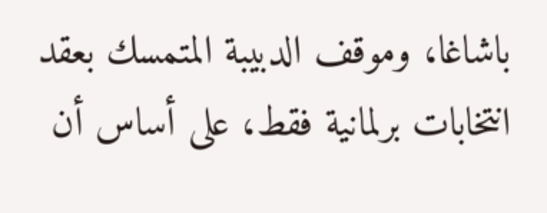باشاغا، وموقف الدبيبة المتمسك بعقد انتخابات برلمانية فقط، على أساس أن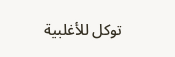توكل للأغلبية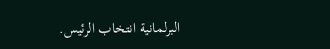البرلمانية انتخاب الرئيس.